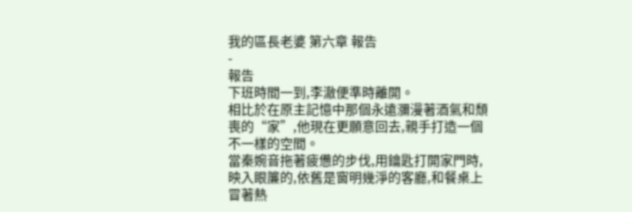我的區長老婆 第六章 報告
-
報告
下班時間一到,李澈便準時離開。
相比於在原主記憶中那個永遠瀰漫著酒氣和頹喪的“家”,他現在更願意回去,親手打造一個不一樣的空間。
當秦婉音拖著疲憊的步伐,用鑰匙打開家門時,映入眼簾的,依舊是窗明幾淨的客廳,和餐桌上冒著熱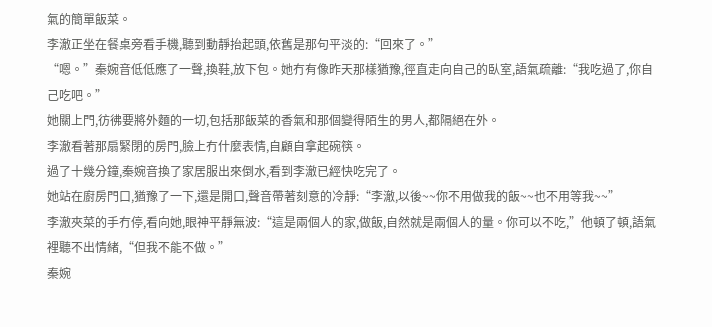氣的簡單飯菜。
李澈正坐在餐桌旁看手機,聽到動靜抬起頭,依舊是那句平淡的:“回來了。”
“嗯。”秦婉音低低應了一聲,換鞋,放下包。她冇有像昨天那樣猶豫,徑直走向自己的臥室,語氣疏離:“我吃過了,你自己吃吧。”
她關上門,彷彿要將外麵的一切,包括那飯菜的香氣和那個變得陌生的男人,都隔絕在外。
李澈看著那扇緊閉的房門,臉上冇什麼表情,自顧自拿起碗筷。
過了十幾分鐘,秦婉音換了家居服出來倒水,看到李澈已經快吃完了。
她站在廚房門口,猶豫了一下,還是開口,聲音帶著刻意的冷靜:“李澈,以後~~你不用做我的飯~~也不用等我~~”
李澈夾菜的手冇停,看向她,眼神平靜無波:“這是兩個人的家,做飯,自然就是兩個人的量。你可以不吃,”他頓了頓,語氣裡聽不出情緒,“但我不能不做。”
秦婉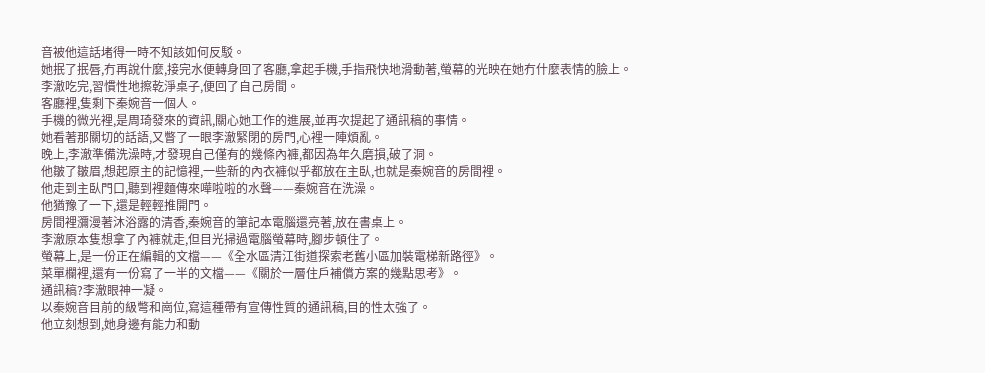音被他這話堵得一時不知該如何反駁。
她抿了抿唇,冇再說什麼,接完水便轉身回了客廳,拿起手機,手指飛快地滑動著,螢幕的光映在她冇什麼表情的臉上。
李澈吃完,習慣性地擦乾淨桌子,便回了自己房間。
客廳裡,隻剩下秦婉音一個人。
手機的微光裡,是周琦發來的資訊,關心她工作的進展,並再次提起了通訊稿的事情。
她看著那關切的話語,又瞥了一眼李澈緊閉的房門,心裡一陣煩亂。
晚上,李澈準備洗澡時,才發現自己僅有的幾條內褲,都因為年久磨損,破了洞。
他皺了皺眉,想起原主的記憶裡,一些新的內衣褲似乎都放在主臥,也就是秦婉音的房間裡。
他走到主臥門口,聽到裡麵傳來嘩啦啦的水聲——秦婉音在洗澡。
他猶豫了一下,還是輕輕推開門。
房間裡瀰漫著沐浴露的清香,秦婉音的筆記本電腦還亮著,放在書桌上。
李澈原本隻想拿了內褲就走,但目光掃過電腦螢幕時,腳步頓住了。
螢幕上,是一份正在編輯的文檔——《全水區清江街道探索老舊小區加裝電梯新路徑》。
菜單欄裡,還有一份寫了一半的文檔——《關於一層住戶補償方案的幾點思考》。
通訊稿?李澈眼神一凝。
以秦婉音目前的級彆和崗位,寫這種帶有宣傳性質的通訊稿,目的性太強了。
他立刻想到,她身邊有能力和動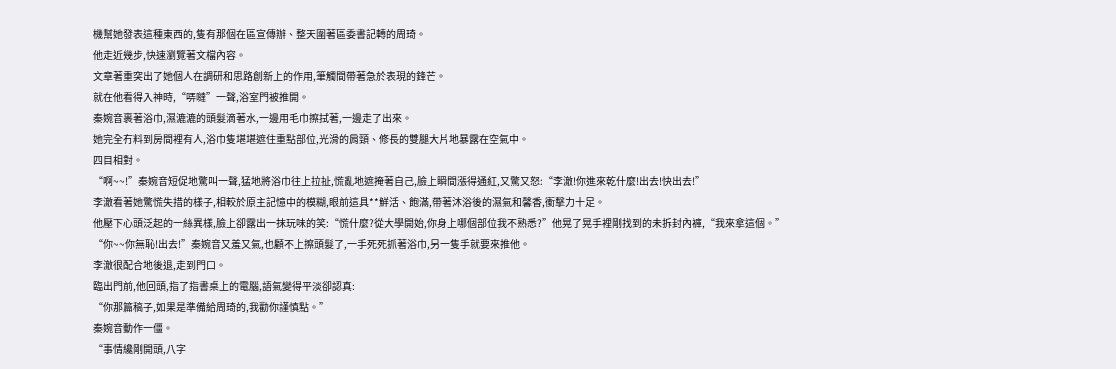機幫她發表這種東西的,隻有那個在區宣傳辦、整天圍著區委書記轉的周琦。
他走近幾步,快速瀏覽著文檔內容。
文章著重突出了她個人在調研和思路創新上的作用,筆觸間帶著急於表現的鋒芒。
就在他看得入神時,“哢噠”一聲,浴室門被推開。
秦婉音裹著浴巾,濕漉漉的頭髮滴著水,一邊用毛巾擦拭著,一邊走了出來。
她完全冇料到房間裡有人,浴巾隻堪堪遮住重點部位,光滑的肩頸、修長的雙腿大片地暴露在空氣中。
四目相對。
“啊~~!”秦婉音短促地驚叫一聲,猛地將浴巾往上拉扯,慌亂地遮掩著自己,臉上瞬間漲得通紅,又驚又怒:“李澈!你進來乾什麼!出去!快出去!”
李澈看著她驚慌失措的樣子,相較於原主記憶中的模糊,眼前這具**鮮活、飽滿,帶著沐浴後的濕氣和馨香,衝擊力十足。
他壓下心頭泛起的一絲異樣,臉上卻露出一抹玩味的笑:“慌什麼?從大學開始,你身上哪個部位我不熟悉?”他晃了晃手裡剛找到的未拆封內褲,“我來拿這個。”
“你~~你無恥!出去!”秦婉音又羞又氣,也顧不上擦頭髮了,一手死死抓著浴巾,另一隻手就要來推他。
李澈很配合地後退,走到門口。
臨出門前,他回頭,指了指書桌上的電腦,語氣變得平淡卻認真:
“你那篇稿子,如果是準備給周琦的,我勸你謹慎點。”
秦婉音動作一僵。
“事情纔剛開頭,八字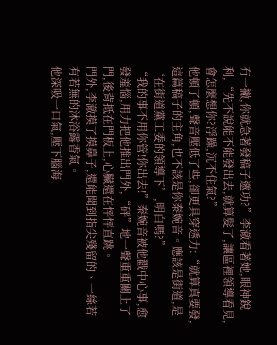冇一撇,你就急著發稿子邀功?”李澈看著她,眼神銳利,“先不說能不能發出去,就算髮了,讓區裡領導看見,會怎麼想你?浮躁,沉不住氣?”
他頓了頓,聲音壓低了些,卻更具穿透力:“就算真要發,這篇稿子的主角,也不該是你秦婉音。應該是街道,是‘在街道黨工委的領導下’,明白嗎?”
“我的事不用你管!你出去!”秦婉音被他戳中心事,愈發羞惱,用力把他推出門外,“砰”地一聲重重關上了門,後背抵在門板上,心臟還在怦怦直跳。
門外,李澈摸了摸鼻子,還能聞到指尖殘留的、一絲若有若無的沐浴露香氣。
他深吸一口氣,壓下腦海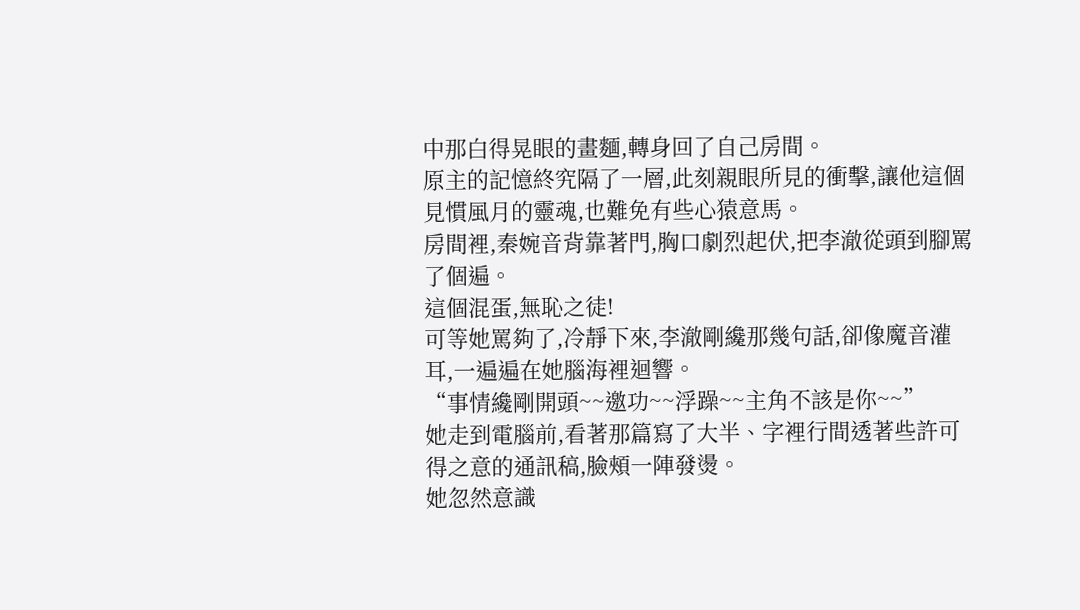中那白得晃眼的畫麵,轉身回了自己房間。
原主的記憶終究隔了一層,此刻親眼所見的衝擊,讓他這個見慣風月的靈魂,也難免有些心猿意馬。
房間裡,秦婉音背靠著門,胸口劇烈起伏,把李澈從頭到腳罵了個遍。
這個混蛋,無恥之徒!
可等她罵夠了,冷靜下來,李澈剛纔那幾句話,卻像魔音灌耳,一遍遍在她腦海裡迴響。
“事情纔剛開頭~~邀功~~浮躁~~主角不該是你~~”
她走到電腦前,看著那篇寫了大半、字裡行間透著些許可得之意的通訊稿,臉頰一陣發燙。
她忽然意識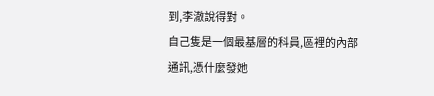到,李澈說得對。
自己隻是一個最基層的科員,區裡的內部通訊,憑什麼發她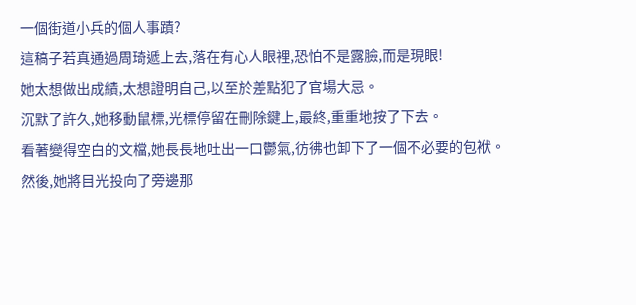一個街道小兵的個人事蹟?
這稿子若真通過周琦遞上去,落在有心人眼裡,恐怕不是露臉,而是現眼!
她太想做出成績,太想證明自己,以至於差點犯了官場大忌。
沉默了許久,她移動鼠標,光標停留在刪除鍵上,最終,重重地按了下去。
看著變得空白的文檔,她長長地吐出一口鬱氣,彷彿也卸下了一個不必要的包袱。
然後,她將目光投向了旁邊那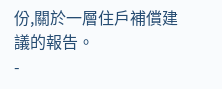份,關於一層住戶補償建議的報告。
-